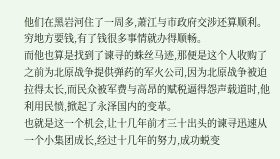他们在黑岩河住了一周多,萧江与市政府交涉还算顺利。
穷地方要钱,有了钱很多事情就办得顺畅。
而他也算是找到了谏寻的蛛丝马迹,那便是这个人收购了之前为北原战争提供弹药的军火公司,因为北原战争被迫拉得太长,而民众被军费与高昂的赋税逼得怨声载道时,他利用民愤,掀起了永泽国内的变革。
也就是这一个机会,让十几年前才三十出头的谏寻迅速从一个小集团成长,经过十几年的努力,成功蜕变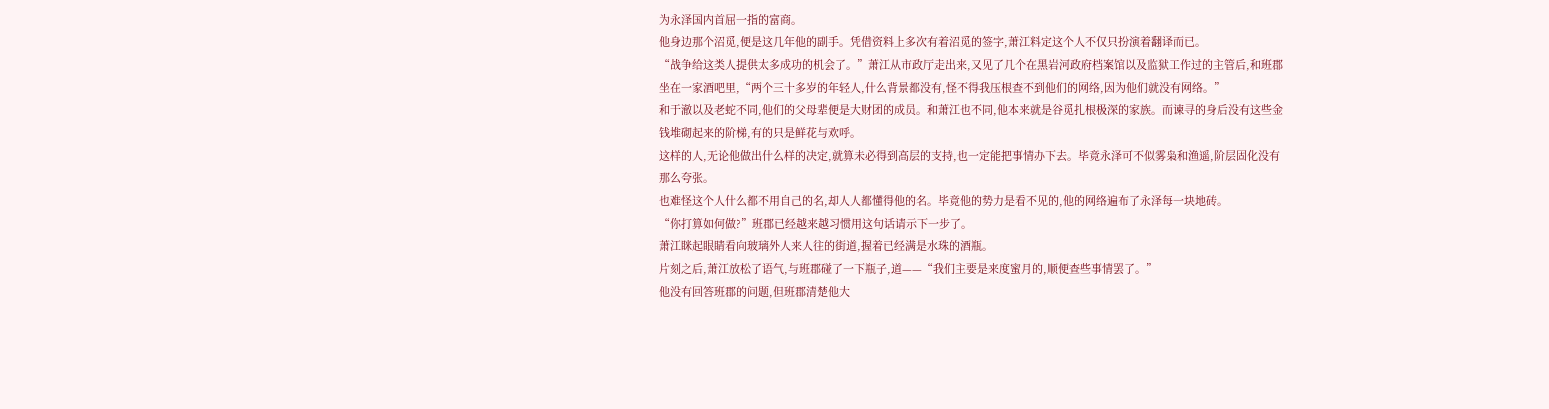为永泽国内首屈一指的富商。
他身边那个沼觅,便是这几年他的副手。凭借资料上多次有着沼觅的签字,萧江料定这个人不仅只扮演着翻译而已。
“战争给这类人提供太多成功的机会了。”萧江从市政厅走出来,又见了几个在黑岩河政府档案馆以及监狱工作过的主管后,和班郡坐在一家酒吧里,“两个三十多岁的年轻人,什么背景都没有,怪不得我压根查不到他们的网络,因为他们就没有网络。”
和于澈以及老蛇不同,他们的父母辈便是大财团的成员。和萧江也不同,他本来就是谷觅扎根极深的家族。而谏寻的身后没有这些金钱堆砌起来的阶梯,有的只是鲜花与欢呼。
这样的人,无论他做出什么样的决定,就算未必得到高层的支持,也一定能把事情办下去。毕竟永泽可不似雾枭和渔遥,阶层固化没有那么夸张。
也难怪这个人什么都不用自己的名,却人人都懂得他的名。毕竟他的势力是看不见的,他的网络遍布了永泽每一块地砖。
“你打算如何做?”班郡已经越来越习惯用这句话请示下一步了。
萧江眯起眼睛看向玻璃外人来人往的街道,握着已经满是水珠的酒瓶。
片刻之后,萧江放松了语气,与班郡碰了一下瓶子,道——“我们主要是来度蜜月的,顺便查些事情罢了。”
他没有回答班郡的问题,但班郡清楚他大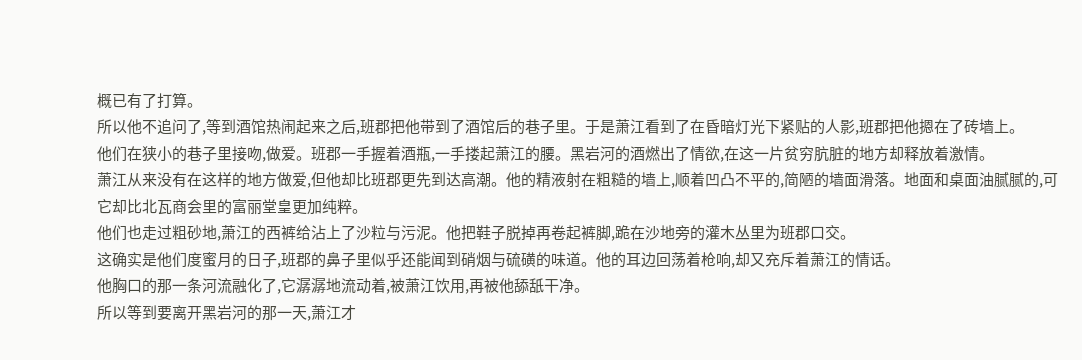概已有了打算。
所以他不追问了,等到酒馆热闹起来之后,班郡把他带到了酒馆后的巷子里。于是萧江看到了在昏暗灯光下紧贴的人影,班郡把他摁在了砖墙上。
他们在狭小的巷子里接吻,做爱。班郡一手握着酒瓶,一手搂起萧江的腰。黑岩河的酒燃出了情欲,在这一片贫穷肮脏的地方却释放着激情。
萧江从来没有在这样的地方做爱,但他却比班郡更先到达高潮。他的精液射在粗糙的墙上,顺着凹凸不平的,简陋的墙面滑落。地面和桌面油腻腻的,可它却比北瓦商会里的富丽堂皇更加纯粹。
他们也走过粗砂地,萧江的西裤给沾上了沙粒与污泥。他把鞋子脱掉再卷起裤脚,跪在沙地旁的灌木丛里为班郡口交。
这确实是他们度蜜月的日子,班郡的鼻子里似乎还能闻到硝烟与硫磺的味道。他的耳边回荡着枪响,却又充斥着萧江的情话。
他胸口的那一条河流融化了,它潺潺地流动着,被萧江饮用,再被他舔舐干净。
所以等到要离开黑岩河的那一天,萧江才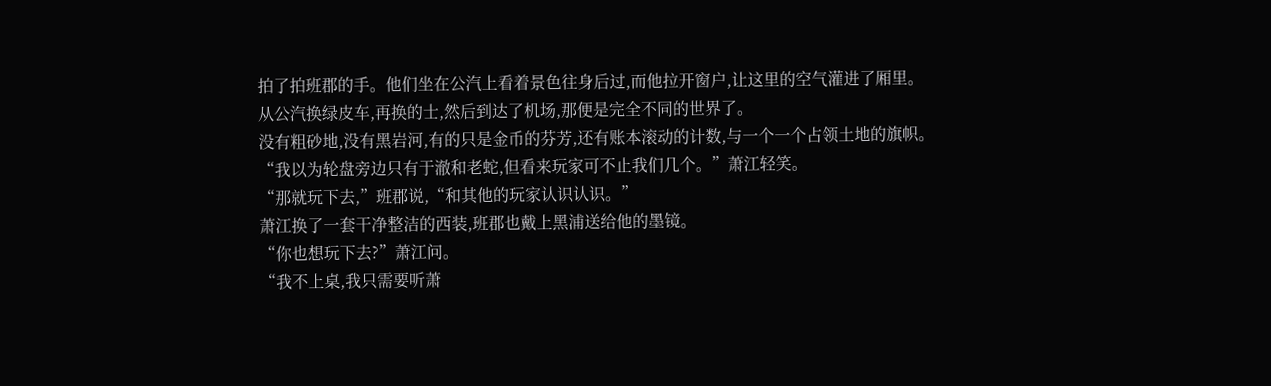拍了拍班郡的手。他们坐在公汽上看着景色往身后过,而他拉开窗户,让这里的空气灌进了厢里。
从公汽换绿皮车,再换的士,然后到达了机场,那便是完全不同的世界了。
没有粗砂地,没有黑岩河,有的只是金币的芬芳,还有账本滚动的计数,与一个一个占领土地的旗帜。
“我以为轮盘旁边只有于澈和老蛇,但看来玩家可不止我们几个。”萧江轻笑。
“那就玩下去,”班郡说,“和其他的玩家认识认识。”
萧江换了一套干净整洁的西装,班郡也戴上黑浦送给他的墨镜。
“你也想玩下去?”萧江问。
“我不上桌,我只需要听萧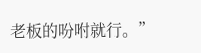老板的吩咐就行。”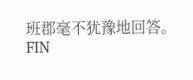班郡毫不犹豫地回答。
FIN